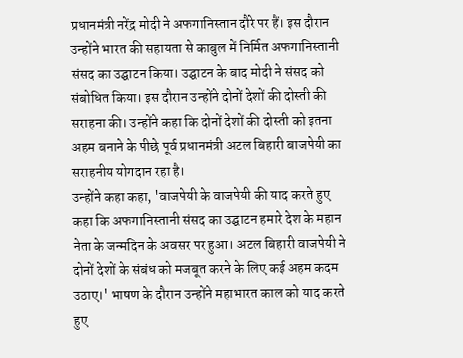प्रधानमंत्री नरेंद्र मोदी ने अफगानिस्तान दौरे पर हैं। इस दौरान उन्होंने भारत की सहायता से काबुल में निर्मित अफगानिस्तानी संसद का उद्घाटन किया। उद्घाटन के बाद मोदी ने संसद को संबोधित किया। इस दौरान उन्होंने दोनों देशों की दोस्ती की सराहना की। उन्होंने कहा कि दोनों देशों की दोस्ती को इतना अहम बनाने के पीछे पूर्व प्रधानमंत्री अटल बिहारी बाजपेयी का सराहनीय योगदान रहा है।
उन्होंने कहा कहा, 'वाजपेयी के वाजपेयी की याद करते हुए कहा कि अफगानिस्तानी संसद का उद्घाटन हमारे देश के महान नेता के जन्मदिन के अवसर पर हुआ। अटल बिहारी वाजपेयी ने दोनों देशों के संबंध को मजबूत करने के लिए कई अहम कदम उठाए।' भाषण के दौरान उन्होंने महाभारत काल को याद करते हुए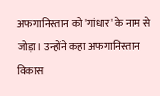अफगानिस्तान को 'गांधार' के नाम से जोड़ा। उन्होंने कहा अफगानिस्तान विकास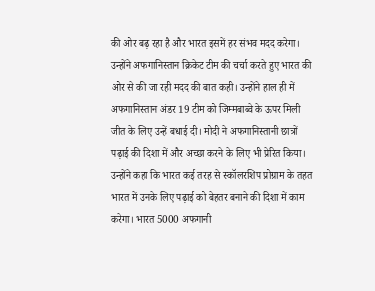की ओर बढ़ रहा है और भारत इसमें हर संभव मदद करेगा।
उन्होंने अफगानिस्तान क्रिकेट टीम की चर्चा करते हुए भारत की ओर से की जा रही मदद की बात कही। उन्होंने हाल ही में अफगानिस्तान अंडर 19 टीम को जिम्मबाब्वे के ऊपर मिली जीत के लिए उन्हें बधाई दी। मोदी ने अफगानिस्तानी छात्रों पढ़ाई की दिशा में और अच्छा करने के लिए भी प्रेरित किया। उन्होंने कहा कि भारत कई तरह से स्कॉलरशिप प्रोग्राम के तहत भारत में उनके लिए पढ़ाई को बेहतर बनाने की दिशा में काम करेगा। भारत 5000 अफगानी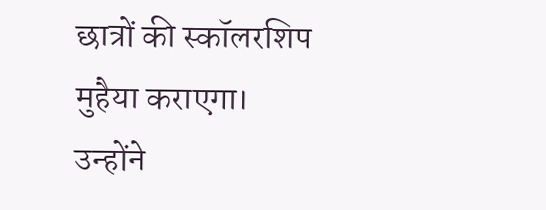छात्रों की स्कॉलरशिप मुहैया कराएगा। उन्होंने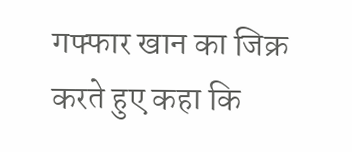गफ्फार खान का जिक्र करते हुए कहा कि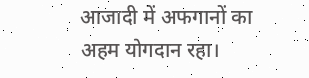आजादी में अफगानों का अहम योगदान रहा।